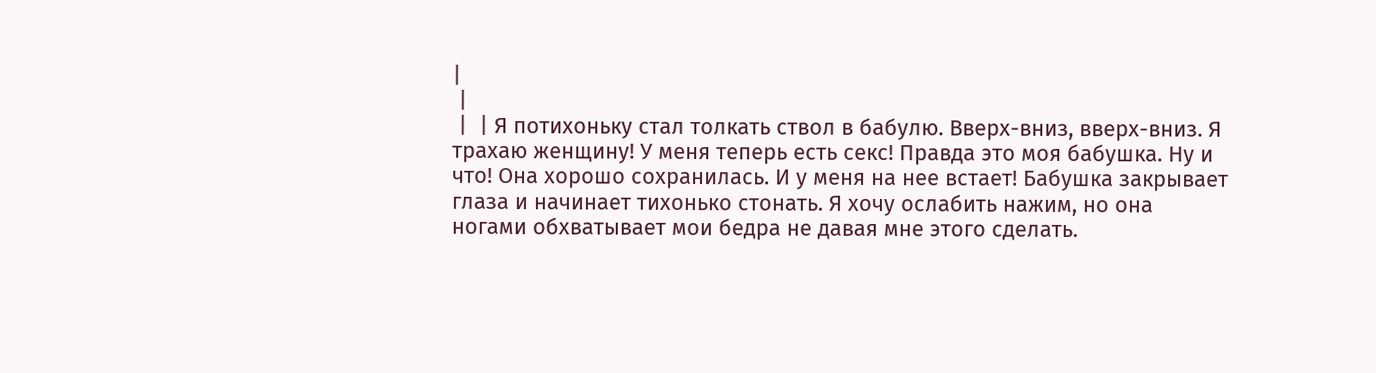|
 |
 |  | Я потихоньку стал толкать ствол в бабулю. Вверх-вниз, вверх-вниз. Я трахаю женщину! У меня теперь есть секс! Правда это моя бабушка. Ну и что! Она хорошо сохранилась. И у меня на нее встает! Бабушка закрывает глаза и начинает тихонько стонать. Я хочу ослабить нажим, но она ногами обхватывает мои бедра не давая мне этого сделать.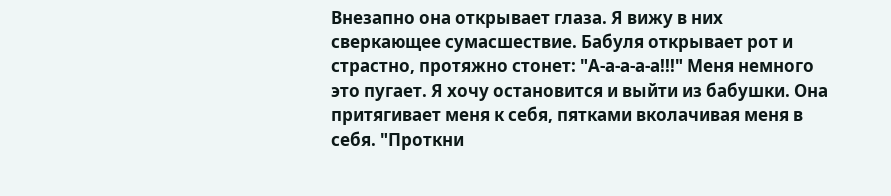Внезапно она открывает глаза. Я вижу в них сверкающее сумасшествие. Бабуля открывает рот и страстно, протяжно стонет: "А-а-а-а-а!!!" Меня немного это пугает. Я хочу остановится и выйти из бабушки. Она притягивает меня к себя, пятками вколачивая меня в себя. "Проткни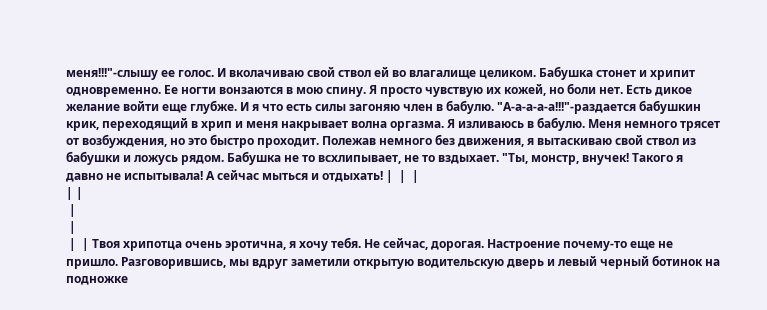меня!!!"-слышу ее голос. И вколачиваю свой ствол ей во влагалище целиком. Бабушка стонет и хрипит одновременно. Ее ногти вонзаются в мою спину. Я просто чувствую их кожей, но боли нет. Есть дикое желание войти еще глубже. И я что есть силы загоняю член в бабулю. "А-а-а-а-а!!!"-раздается бабушкин крик, переходящий в хрип и меня накрывает волна оргазма. Я изливаюсь в бабулю. Меня немного трясет от возбуждения, но это быстро проходит. Полежав немного без движения, я вытаскиваю свой ствол из бабушки и ложусь рядом. Бабушка не то всхлипывает, не то вздыхает. "Ты, монстр, внучек! Такого я давно не испытывала! А сейчас мыться и отдыхать! |  |  |
| |
 |
 |
 |  | Твоя хрипотца очень эротична, я хочу тебя. Не сейчас, дорогая. Настроение почему-то еще не пришло. Разговорившись, мы вдруг заметили открытую водительскую дверь и левый черный ботинок на подножке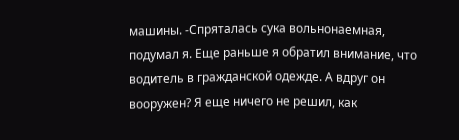машины. -Спряталась сука вольнонаемная, подумал я. Еще раньше я обратил внимание, что водитель в гражданской одежде. А вдруг он вооружен? Я еще ничего не решил, как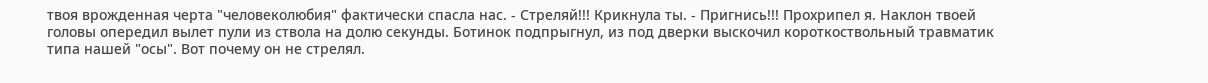твоя врожденная черта "человеколюбия" фактически спасла нас. - Стреляй!!! Крикнула ты. - Пригнись!!! Прохрипел я. Наклон твоей головы опередил вылет пули из ствола на долю секунды. Ботинок подпрыгнул, из под дверки выскочил короткоствольный травматик типа нашей "осы". Вот почему он не стрелял.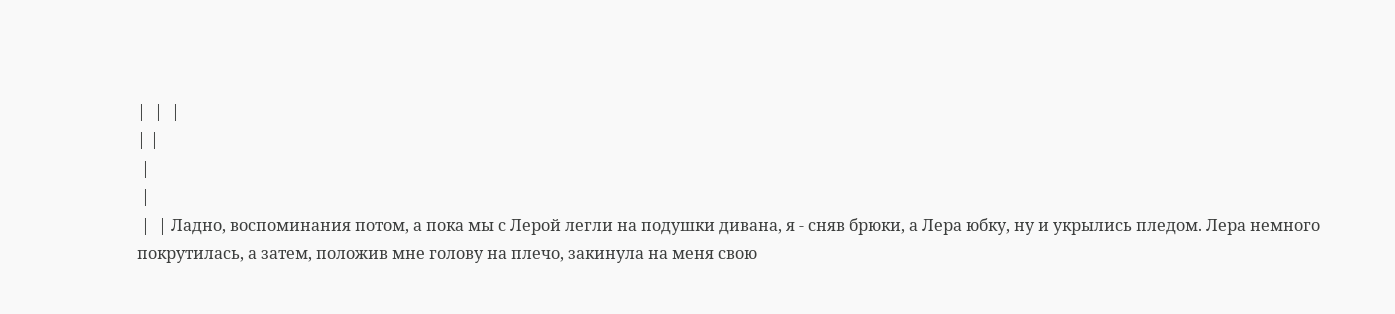|  |  |
| |
 |
 |
 |  | Ладно, воспоминания потом, а пока мы с Лерой легли на подушки дивана, я - сняв брюки, а Лера юбку, ну и укрылись пледом. Лера немного покрутилась, а затем, положив мне голову на плечо, закинула на меня свою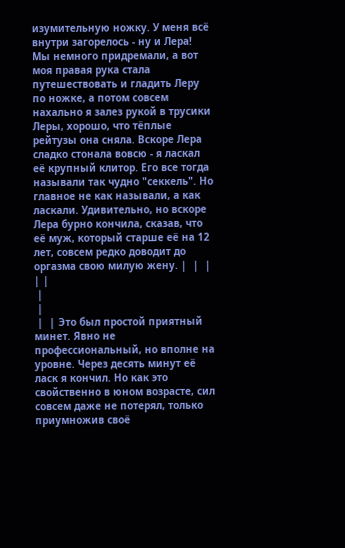изумительную ножку. У меня всё внутри загорелось - ну и Лера! Мы немного придремали, а вот моя правая рука стала путешествовать и гладить Леру по ножке, а потом совсем нахально я залез рукой в трусики Леры, хорошо, что тёплые рейтузы она сняла. Вскоре Лера сладко стонала вовсю - я ласкал её крупный клитор. Его все тогда называли так чудно "секкель". Но главное не как называли, а как ласкали. Удивительно, но вскоре Лера бурно кончила, сказав, что её муж, который старше её на 12 лет, совсем редко доводит до оргазма свою милую жену. |  |  |
| |
 |
 |
 |  | Это был простой приятный минет. Явно не профессиональный, но вполне на уровне. Через десять минут её ласк я кончил. Но как это свойственно в юном возрасте, сил совсем даже не потерял, только приумножив своё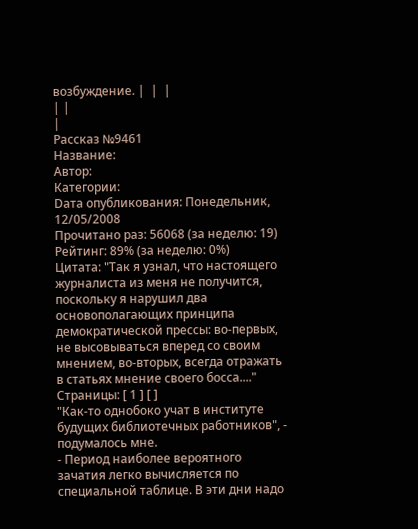возбуждение. |  |  |
| |
|
Рассказ №9461
Название:
Автор:
Категории:
Dата опубликования: Понедельник, 12/05/2008
Прочитано раз: 56068 (за неделю: 19)
Рейтинг: 89% (за неделю: 0%)
Цитата: "Так я узнал, что настоящего журналиста из меня не получится, поскольку я нарушил два основополагающих принципа демократической прессы: во-первых, не высовываться вперед со своим мнением, во-вторых, всегда отражать в статьях мнение своего босса...."
Страницы: [ 1 ] [ ]
"Как-то однобоко учат в институте будущих библиотечных работников", - подумалось мне.
- Период наиболее вероятного зачатия легко вычисляется по специальной таблице. В эти дни надо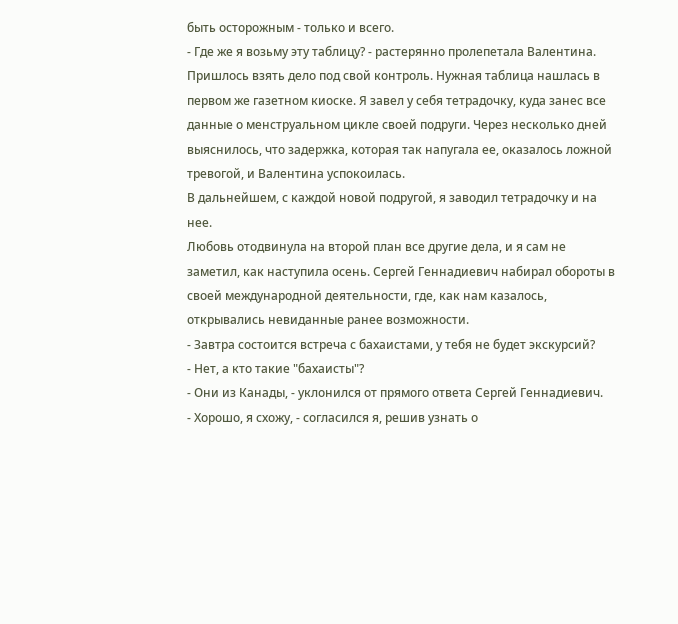быть осторожным - только и всего.
- Где же я возьму эту таблицу? - растерянно пролепетала Валентина.
Пришлось взять дело под свой контроль. Нужная таблица нашлась в первом же газетном киоске. Я завел у себя тетрадочку, куда занес все данные о менструальном цикле своей подруги. Через несколько дней выяснилось, что задержка, которая так напугала ее, оказалось ложной тревогой, и Валентина успокоилась.
В дальнейшем, с каждой новой подругой, я заводил тетрадочку и на нее.
Любовь отодвинула на второй план все другие дела, и я сам не заметил, как наступила осень. Сергей Геннадиевич набирал обороты в своей международной деятельности, где, как нам казалось, открывались невиданные ранее возможности.
- Завтра состоится встреча с бахаистами, у тебя не будет экскурсий?
- Нет, а кто такие "бахаисты"?
- Они из Канады, - уклонился от прямого ответа Сергей Геннадиевич.
- Хорошо, я схожу, - согласился я, решив узнать о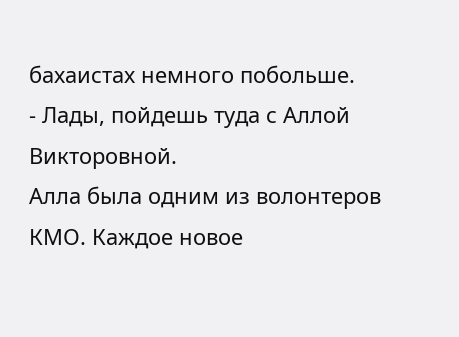бахаистах немного побольше.
- Лады, пойдешь туда с Аллой Викторовной.
Алла была одним из волонтеров КМО. Каждое новое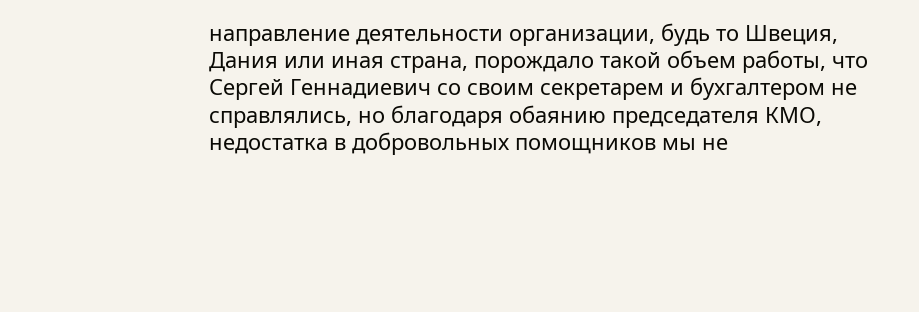направление деятельности организации, будь то Швеция, Дания или иная страна, порождало такой объем работы, что Сергей Геннадиевич со своим секретарем и бухгалтером не справлялись, но благодаря обаянию председателя КМО, недостатка в добровольных помощников мы не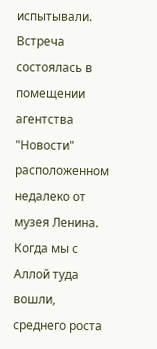испытывали.
Встреча состоялась в помещении агентства "Новости" расположенном недалеко от музея Ленина. Когда мы с Аллой туда вошли, среднего роста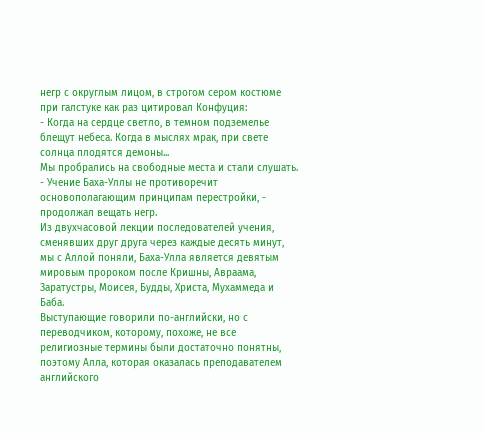негр с округлым лицом, в строгом сером костюме при галстуке как раз цитировал Конфуция:
- Когда на сердце светло, в темном подземелье блещут небеса. Когда в мыслях мрак, при свете солнца плодятся демоны...
Мы пробрались на свободные места и стали слушать.
- Учение Баха-Уллы не противоречит основополагающим принципам перестройки, - продолжал вещать негр.
Из двухчасовой лекции последователей учения, сменявших друг друга через каждые десять минут, мы с Аллой поняли, Баха-Улла является девятым мировым пророком после Кришны, Авраама, Заратустры, Моисея, Будды, Христа, Мухаммеда и Баба.
Выступающие говорили по-английски, но с переводчиком, которому, похоже, не все религиозные термины были достаточно понятны, поэтому Алла, которая оказалась преподавателем английского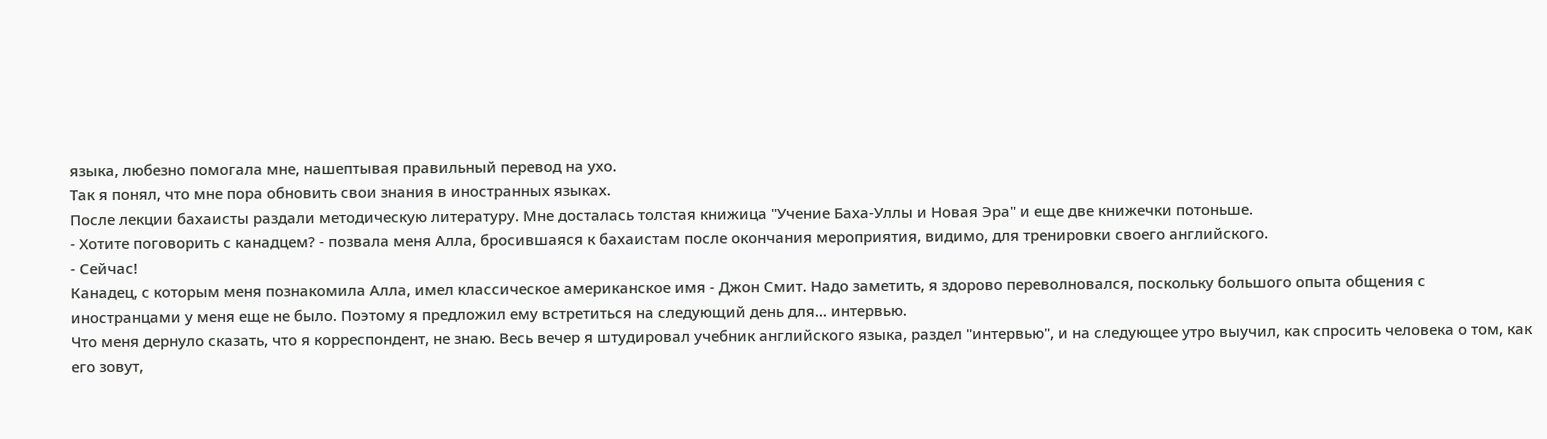языка, любезно помогала мне, нашептывая правильный перевод на ухо.
Так я понял, что мне пора обновить свои знания в иностранных языках.
После лекции бахаисты раздали методическую литературу. Мне досталась толстая книжица "Учение Баха-Уллы и Новая Эра" и еще две книжечки потоньше.
- Хотите поговорить с канадцем? - позвала меня Алла, бросившаяся к бахаистам после окончания мероприятия, видимо, для тренировки своего английского.
- Сейчас!
Канадец, с которым меня познакомила Алла, имел классическое американское имя - Джон Смит. Надо заметить, я здорово переволновался, поскольку большого опыта общения с иностранцами у меня еще не было. Поэтому я предложил ему встретиться на следующий день для... интервью.
Что меня дернуло сказать, что я корреспондент, не знаю. Весь вечер я штудировал учебник английского языка, раздел "интервью", и на следующее утро выучил, как спросить человека о том, как его зовут,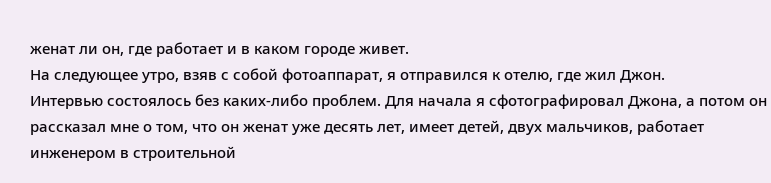женат ли он, где работает и в каком городе живет.
На следующее утро, взяв с собой фотоаппарат, я отправился к отелю, где жил Джон.
Интервью состоялось без каких-либо проблем. Для начала я сфотографировал Джона, а потом он рассказал мне о том, что он женат уже десять лет, имеет детей, двух мальчиков, работает инженером в строительной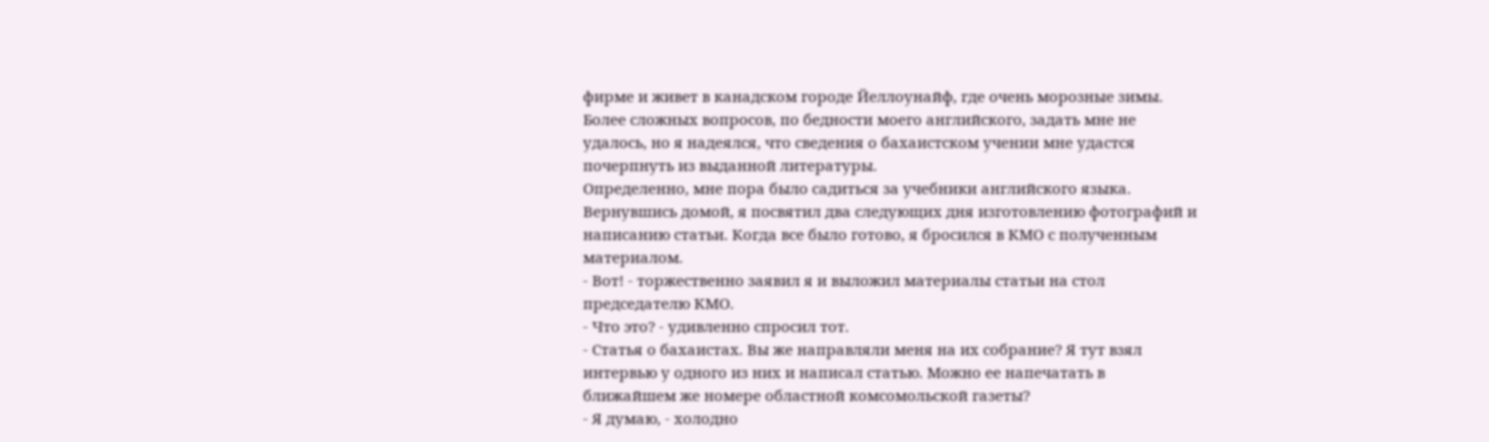фирме и живет в канадском городе Йеллоунайф, где очень морозные зимы. Более сложных вопросов, по бедности моего английского, задать мне не удалось, но я надеялся, что сведения о бахаистском учении мне удастся почерпнуть из выданной литературы.
Определенно, мне пора было садиться за учебники английского языка.
Вернувшись домой, я посвятил два следующих дня изготовлению фотографий и написанию статьи. Когда все было готово, я бросился в КМО с полученным материалом.
- Вот! - торжественно заявил я и выложил материалы статьи на стол председателю КМО.
- Что это? - удивленно спросил тот.
- Статья о бахаистах. Вы же направляли меня на их собрание? Я тут взял интервью у одного из них и написал статью. Можно ее напечатать в ближайшем же номере областной комсомольской газеты?
- Я думаю, - холодно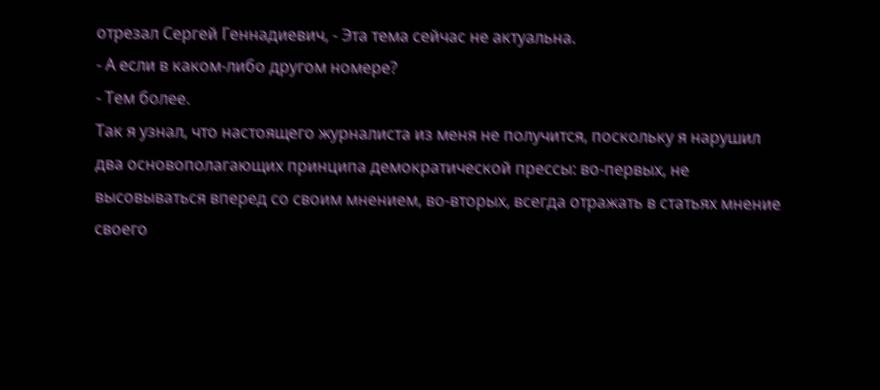отрезал Сергей Геннадиевич, - Эта тема сейчас не актуальна.
- А если в каком-либо другом номере?
- Тем более.
Так я узнал, что настоящего журналиста из меня не получится, поскольку я нарушил два основополагающих принципа демократической прессы: во-первых, не высовываться вперед со своим мнением, во-вторых, всегда отражать в статьях мнение своего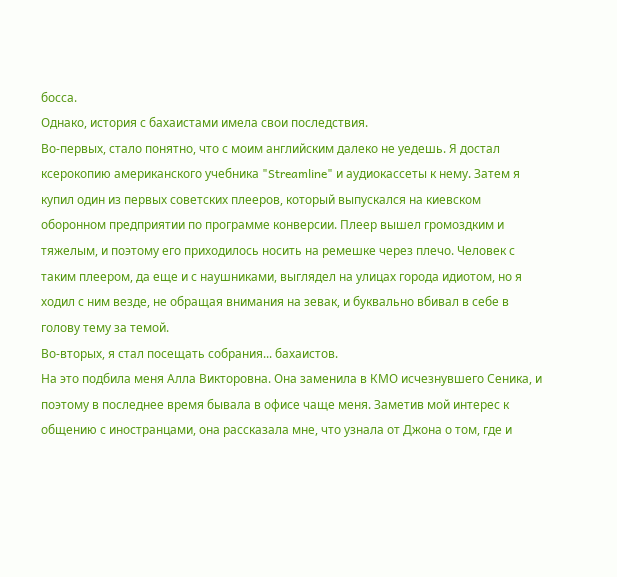босса.
Однако, история с бахаистами имела свои последствия.
Во-первых, стало понятно, что с моим английским далеко не уедешь. Я достал ксерокопию американского учебника "Streamline" и аудиокассеты к нему. Затем я купил один из первых советских плееров, который выпускался на киевском оборонном предприятии по программе конверсии. Плеер вышел громоздким и тяжелым, и поэтому его приходилось носить на ремешке через плечо. Человек с таким плеером, да еще и с наушниками, выглядел на улицах города идиотом, но я ходил с ним везде, не обращая внимания на зевак, и буквально вбивал в себе в голову тему за темой.
Во-вторых, я стал посещать собрания... бахаистов.
На это подбила меня Алла Викторовна. Она заменила в КМО исчезнувшего Сеника, и поэтому в последнее время бывала в офисе чаще меня. Заметив мой интерес к общению с иностранцами, она рассказала мне, что узнала от Джона о том, где и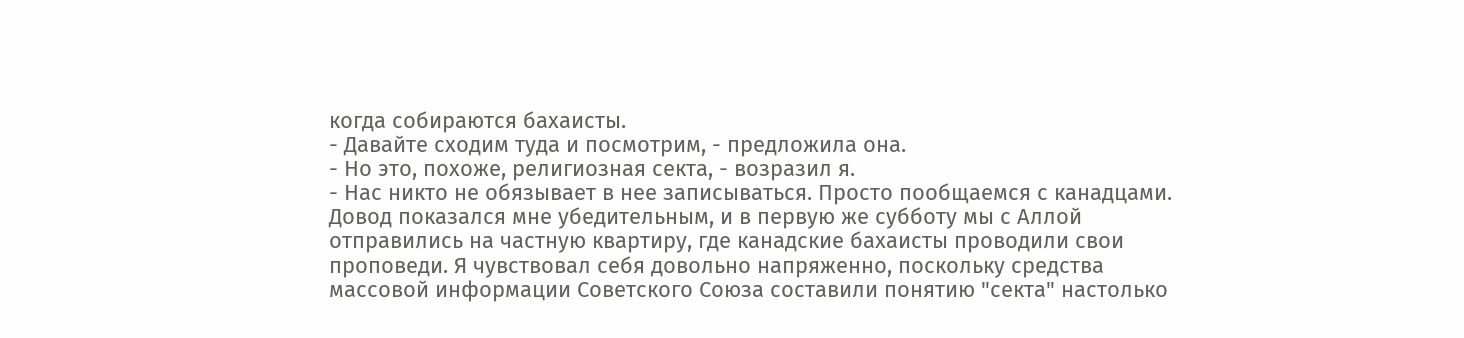когда собираются бахаисты.
- Давайте сходим туда и посмотрим, - предложила она.
- Но это, похоже, религиозная секта, - возразил я.
- Нас никто не обязывает в нее записываться. Просто пообщаемся с канадцами.
Довод показался мне убедительным, и в первую же субботу мы с Аллой отправились на частную квартиру, где канадские бахаисты проводили свои проповеди. Я чувствовал себя довольно напряженно, поскольку средства массовой информации Советского Союза составили понятию "секта" настолько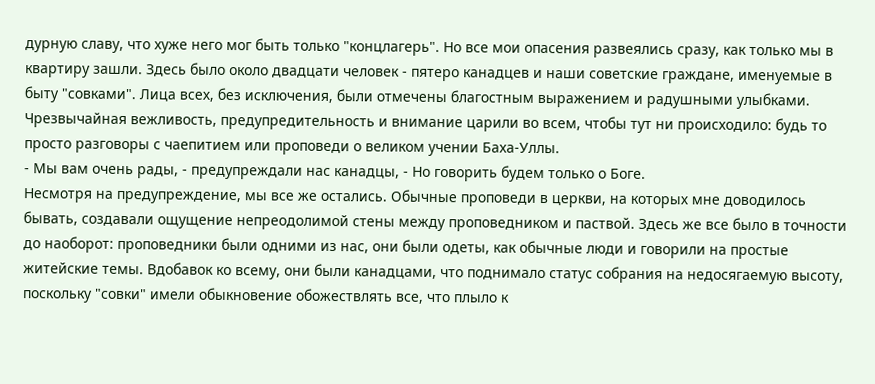дурную славу, что хуже него мог быть только "концлагерь". Но все мои опасения развеялись сразу, как только мы в квартиру зашли. Здесь было около двадцати человек - пятеро канадцев и наши советские граждане, именуемые в быту "совками". Лица всех, без исключения, были отмечены благостным выражением и радушными улыбками. Чрезвычайная вежливость, предупредительность и внимание царили во всем, чтобы тут ни происходило: будь то просто разговоры с чаепитием или проповеди о великом учении Баха-Уллы.
- Мы вам очень рады, - предупреждали нас канадцы, - Но говорить будем только о Боге.
Несмотря на предупреждение, мы все же остались. Обычные проповеди в церкви, на которых мне доводилось бывать, создавали ощущение непреодолимой стены между проповедником и паствой. Здесь же все было в точности до наоборот: проповедники были одними из нас, они были одеты, как обычные люди и говорили на простые житейские темы. Вдобавок ко всему, они были канадцами, что поднимало статус собрания на недосягаемую высоту, поскольку "совки" имели обыкновение обожествлять все, что плыло к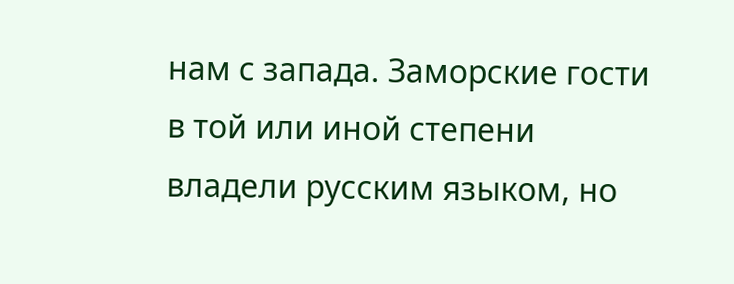нам с запада. Заморские гости в той или иной степени владели русским языком, но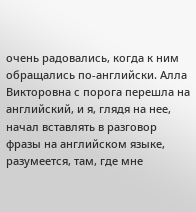очень радовались, когда к ним обращались по-английски. Алла Викторовна с порога перешла на английский, и я, глядя на нее, начал вставлять в разговор фразы на английском языке, разумеется, там, где мне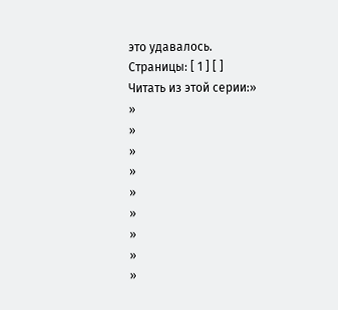это удавалось.
Страницы: [ 1 ] [ ]
Читать из этой серии:»
»
»
»
»
»
»
»
»
»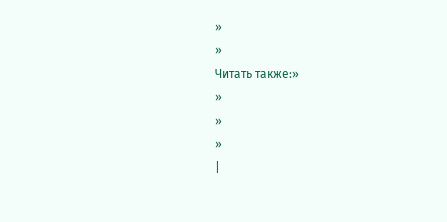»
»
Читать также:»
»
»
»
|